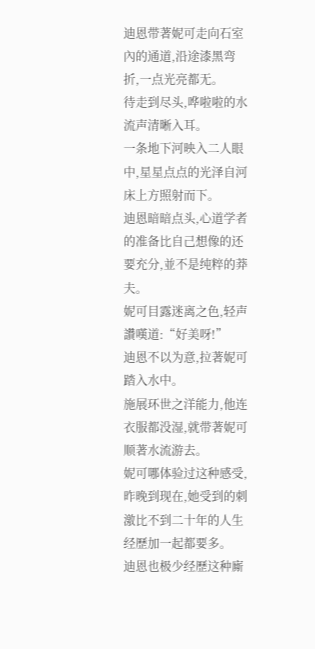迪恩带著妮可走向石室內的通道,沿途漆黑弯折,一点光亮都无。
待走到尽头,哗啦啦的水流声清晰入耳。
一条地下河映入二人眼中,星星点点的光泽自河床上方照射而下。
迪恩暗暗点头,心道学者的准备比自己想像的还要充分,並不是纯粹的莽夫。
妮可目露迷离之色,轻声讚嘆道:“好美呀!”
迪恩不以为意,拉著妮可踏入水中。
施展环世之洋能力,他连衣服都没湿,就带著妮可顺著水流游去。
妮可哪体验过这种感受,昨晚到现在,她受到的刺激比不到二十年的人生经歷加一起都要多。
迪恩也极少经歷这种廝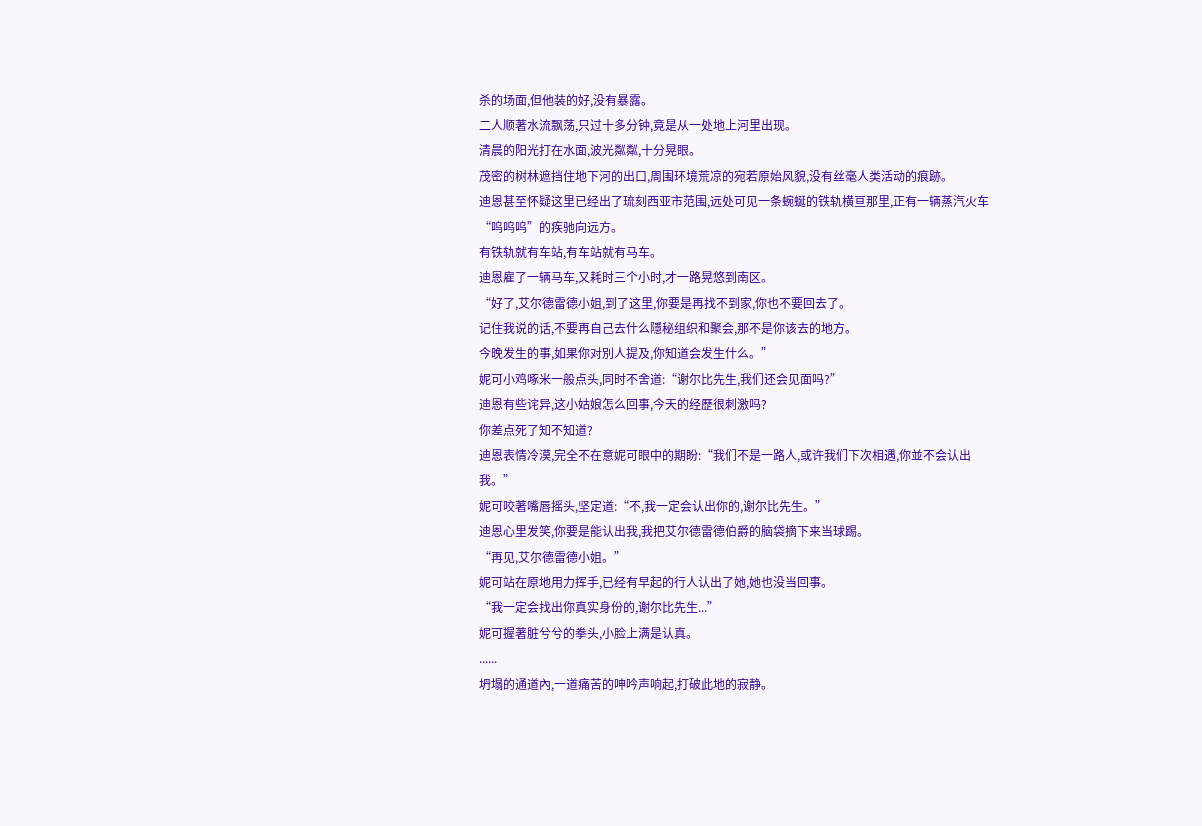杀的场面,但他装的好,没有暴露。
二人顺著水流飘荡,只过十多分钟,竟是从一处地上河里出现。
清晨的阳光打在水面,波光粼粼,十分晃眼。
茂密的树林遮挡住地下河的出口,周围环境荒凉的宛若原始风貌,没有丝毫人类活动的痕跡。
迪恩甚至怀疑这里已经出了琉刻西亚市范围,远处可见一条蜿蜒的铁轨横亘那里,正有一辆蒸汽火车“呜呜呜”的疾驰向远方。
有铁轨就有车站,有车站就有马车。
迪恩雇了一辆马车,又耗时三个小时,才一路晃悠到南区。
“好了,艾尔德雷德小姐,到了这里,你要是再找不到家,你也不要回去了。
记住我说的话,不要再自己去什么隱秘组织和聚会,那不是你该去的地方。
今晚发生的事,如果你对別人提及,你知道会发生什么。”
妮可小鸡啄米一般点头,同时不舍道:“谢尔比先生,我们还会见面吗?”
迪恩有些诧异,这小姑娘怎么回事,今天的经歷很刺激吗?
你差点死了知不知道?
迪恩表情冷漠,完全不在意妮可眼中的期盼:“我们不是一路人,或许我们下次相遇,你並不会认出我。”
妮可咬著嘴唇摇头,坚定道:“不,我一定会认出你的,谢尔比先生。”
迪恩心里发笑,你要是能认出我,我把艾尔德雷德伯爵的脑袋摘下来当球踢。
“再见,艾尔德雷德小姐。”
妮可站在原地用力挥手,已经有早起的行人认出了她,她也没当回事。
“我一定会找出你真实身份的,谢尔比先生...”
妮可握著脏兮兮的拳头,小脸上满是认真。
......
坍塌的通道內,一道痛苦的呻吟声响起,打破此地的寂静。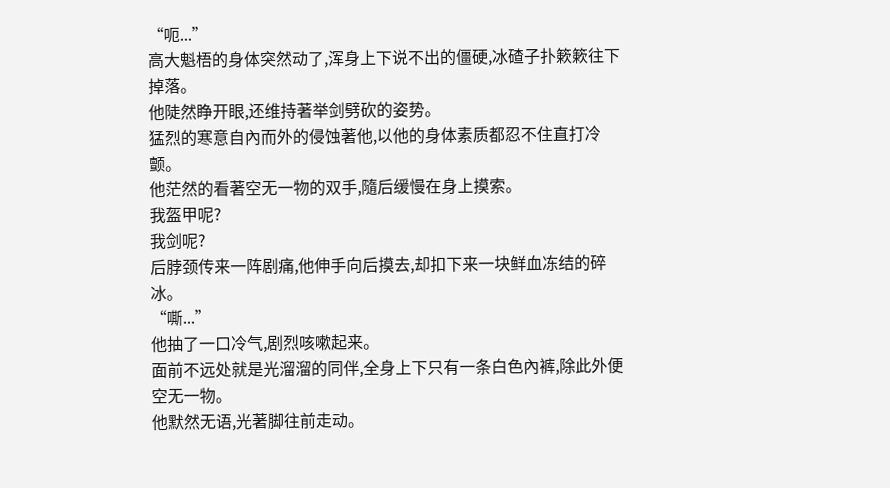“呃...”
高大魁梧的身体突然动了,浑身上下说不出的僵硬,冰碴子扑簌簌往下掉落。
他陡然睁开眼,还维持著举剑劈砍的姿势。
猛烈的寒意自內而外的侵蚀著他,以他的身体素质都忍不住直打冷颤。
他茫然的看著空无一物的双手,隨后缓慢在身上摸索。
我盔甲呢?
我剑呢?
后脖颈传来一阵剧痛,他伸手向后摸去,却扣下来一块鲜血冻结的碎冰。
“嘶...”
他抽了一口冷气,剧烈咳嗽起来。
面前不远处就是光溜溜的同伴,全身上下只有一条白色內裤,除此外便空无一物。
他默然无语,光著脚往前走动。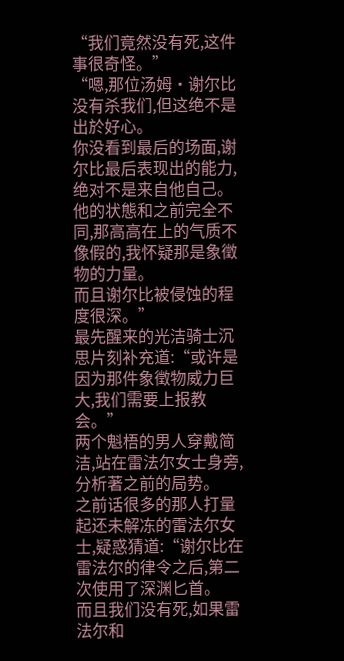“我们竟然没有死,这件事很奇怪。”
“嗯,那位汤姆·谢尔比没有杀我们,但这绝不是出於好心。
你没看到最后的场面,谢尔比最后表现出的能力,绝对不是来自他自己。
他的状態和之前完全不同,那高高在上的气质不像假的,我怀疑那是象徵物的力量。
而且谢尔比被侵蚀的程度很深。”
最先醒来的光洁骑士沉思片刻补充道:“或许是因为那件象徵物威力巨大,我们需要上报教会。”
两个魁梧的男人穿戴简洁,站在雷法尔女士身旁,分析著之前的局势。
之前话很多的那人打量起还未解冻的雷法尔女士,疑惑猜道:“谢尔比在雷法尔的律令之后,第二次使用了深渊匕首。
而且我们没有死,如果雷法尔和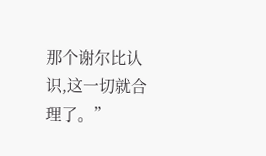那个谢尔比认识,这一切就合理了。”